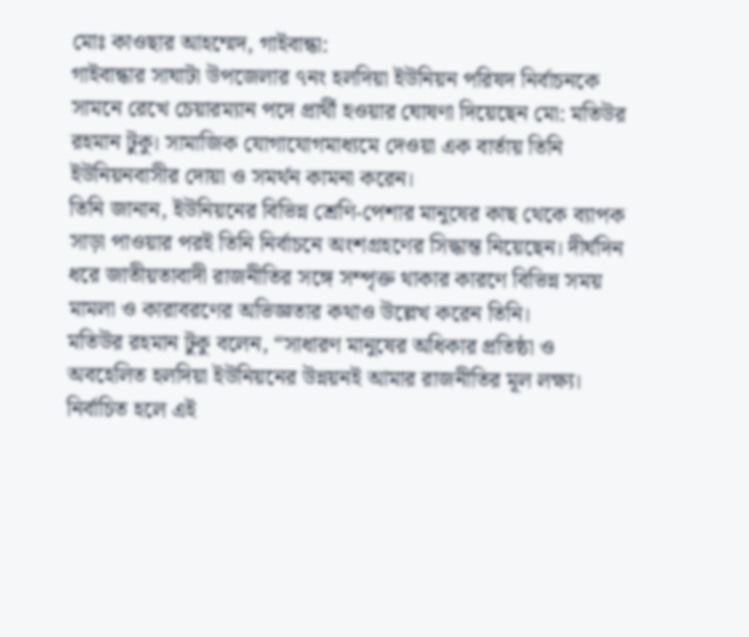মোঃ কাওছার আহম্মেদ, গাইবান্ধা:
গাইবান্ধার সাঘাটা উপজেলার ৭নং হলদিয়া ইউনিয়ন পরিষদ নির্বাচনকে সামনে রেখে চেয়ারম্যান পদে প্রার্থী হওয়ার ঘোষণা দিয়েছেন মো: মতিউর রহমান টুকু। সামাজিক যোগাযোগমাধ্যমে দেওয়া এক বার্তায় তিনি ইউনিয়নবাসীর দোয়া ও সমর্থন কামনা করেন।
তিনি জানান, ইউনিয়নের বিভিন্ন শ্রেণি-পেশার মানুষের কাছ থেকে ব্যাপক সাড়া পাওয়ার পরই তিনি নির্বাচনে অংশগ্রহণের সিদ্ধান্ত নিয়েছেন। দীর্ঘদিন ধরে জাতীয়তাবাদী রাজনীতির সঙ্গে সম্পৃক্ত থাকার কারণে বিভিন্ন সময় মামলা ও কারাবরণের অভিজ্ঞতার কথাও উল্লেখ করেন তিনি।
মতিউর রহমান টুকু বলেন, “সাধারণ মানুষের অধিকার প্রতিষ্ঠা ও অবহেলিত হলদিয়া ইউনিয়নের উন্নয়নই আমার রাজনীতির মূল লক্ষ্য। নির্বাচিত হলে এই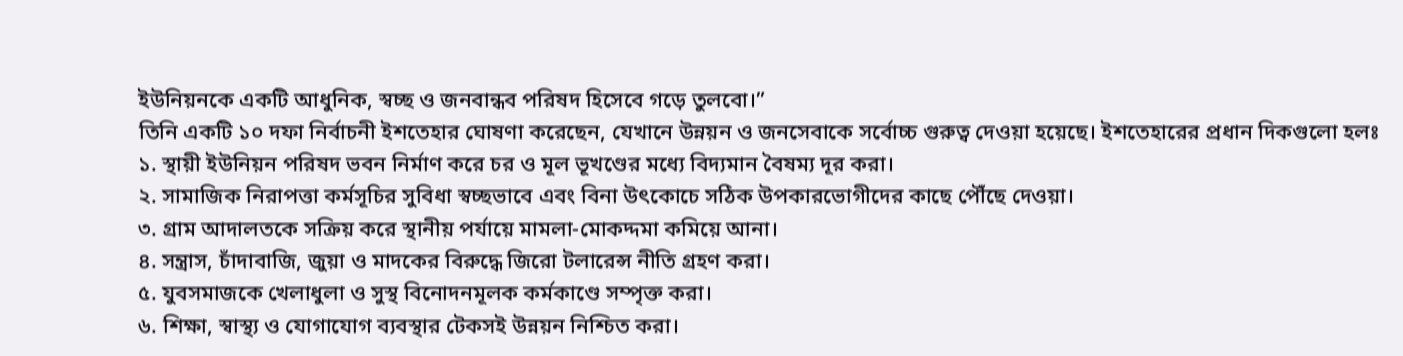ইউনিয়নকে একটি আধুনিক, স্বচ্ছ ও জনবান্ধব পরিষদ হিসেবে গড়ে তুলবো।”
তিনি একটি ১০ দফা নির্বাচনী ইশতেহার ঘোষণা করেছেন, যেখানে উন্নয়ন ও জনসেবাকে সর্বোচ্চ গুরুত্ব দেওয়া হয়েছে। ইশতেহারের প্রধান দিকগুলো হলঃ
১. স্থায়ী ইউনিয়ন পরিষদ ভবন নির্মাণ করে চর ও মূল ভূখণ্ডের মধ্যে বিদ্যমান বৈষম্য দূর করা।
২. সামাজিক নিরাপত্তা কর্মসূচির সুবিধা স্বচ্ছভাবে এবং বিনা উৎকোচে সঠিক উপকারভোগীদের কাছে পৌঁছে দেওয়া।
৩. গ্রাম আদালতকে সক্রিয় করে স্থানীয় পর্যায়ে মামলা-মোকদ্দমা কমিয়ে আনা।
৪. সন্ত্রাস, চাঁদাবাজি, জুয়া ও মাদকের বিরুদ্ধে জিরো টলারেন্স নীতি গ্রহণ করা।
৫. যুবসমাজকে খেলাধুলা ও সুস্থ বিনোদনমূলক কর্মকাণ্ডে সম্পৃক্ত করা।
৬. শিক্ষা, স্বাস্থ্য ও যোগাযোগ ব্যবস্থার টেকসই উন্নয়ন নিশ্চিত করা।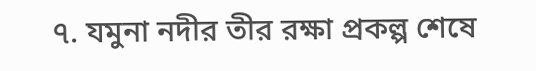৭. যমুনা নদীর তীর রক্ষা প্রকল্প শেষে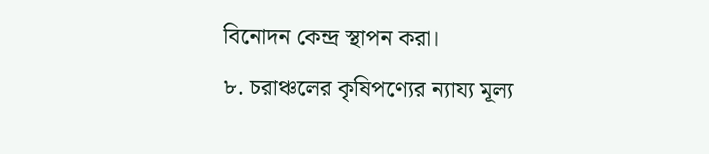বিনোদন কেন্দ্র স্থাপন করা।
৮. চরাঞ্চলের কৃষিপণ্যের ন্যায্য মূল্য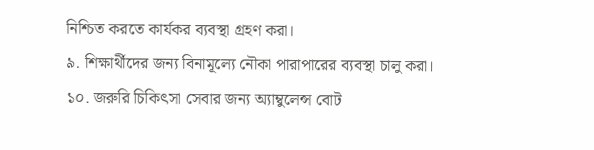নিশ্চিত করতে কার্যকর ব্যবস্থা গ্রহণ করা।
৯. শিক্ষার্থীদের জন্য বিনামূল্যে নৌকা পারাপারের ব্যবস্থা চালু করা।
১০. জরুরি চিকিৎসা সেবার জন্য অ্যাম্বুলেন্স বোট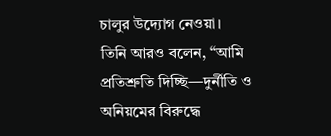চালুর উদ্যোগ নেওয়া।
তিনি আরও বলেন, “আমি প্রতিশ্রুতি দিচ্ছি—দুর্নীতি ও অনিয়মের বিরুদ্ধে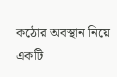কঠোর অবস্থান নিয়ে একটি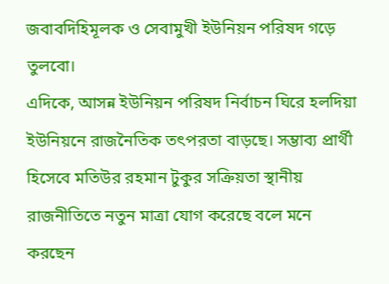জবাবদিহিমূলক ও সেবামুখী ইউনিয়ন পরিষদ গড়ে তুলবো।
এদিকে, আসন্ন ইউনিয়ন পরিষদ নির্বাচন ঘিরে হলদিয়া ইউনিয়নে রাজনৈতিক তৎপরতা বাড়ছে। সম্ভাব্য প্রার্থী হিসেবে মতিউর রহমান টুকুর সক্রিয়তা স্থানীয় রাজনীতিতে নতুন মাত্রা যোগ করেছে বলে মনে করছেন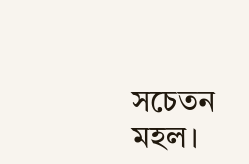সচেতন মহল।